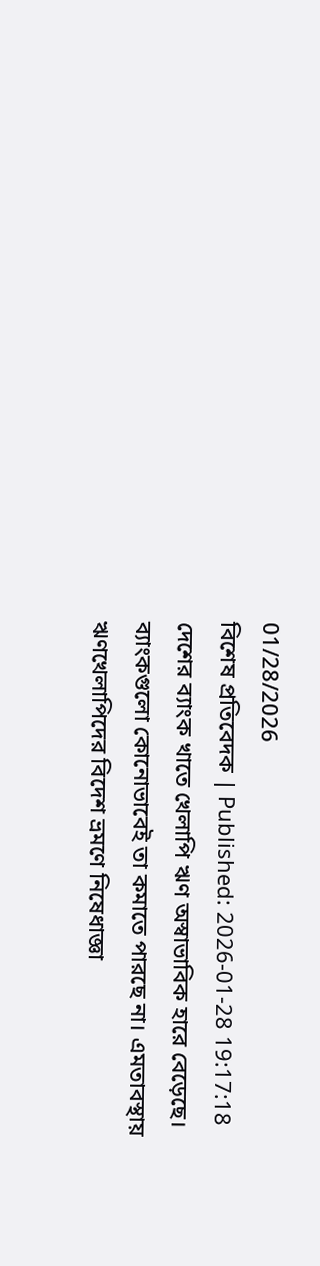01/28/2026
বিশেষ প্রতিবেদক | Published: 2026-01-28 19:17:18
দেশের ব্যাংক খাতে খেলাপি ঋণ অস্বাভাবিক হারে বেড়েছে। ব্যাংকগুলো কোনোভাবেই তা কমাতে পারছে না। এমতাবস্থায় ঋণখেলাপিদের বিদেশ ভ্রমণে নিষেধাজ্ঞা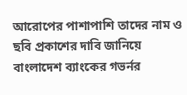আরোপের পাশাপাশি তাদের নাম ও ছবি প্রকাশের দাবি জানিয়ে বাংলাদেশ ব্যাংকের গভর্নর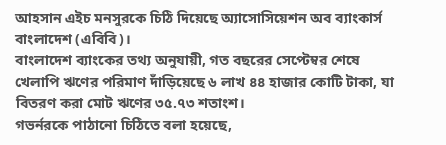আহসান এইচ মনসুরকে চিঠি দিয়েছে অ্যাসোসিয়েশন অব ব্যাংকার্স বাংলাদেশ (এবিবি)।
বাংলাদেশ ব্যাংকের তথ্য অনুযায়ী, গত বছরের সেপ্টেম্বর শেষে খেলাপি ঋণের পরিমাণ দাঁড়িয়েছে ৬ লাখ ৪৪ হাজার কোটি টাকা, যা বিতরণ করা মোট ঋণের ৩৫.৭৩ শতাংশ।
গভর্নরকে পাঠানো চিঠিতে বলা হয়েছে,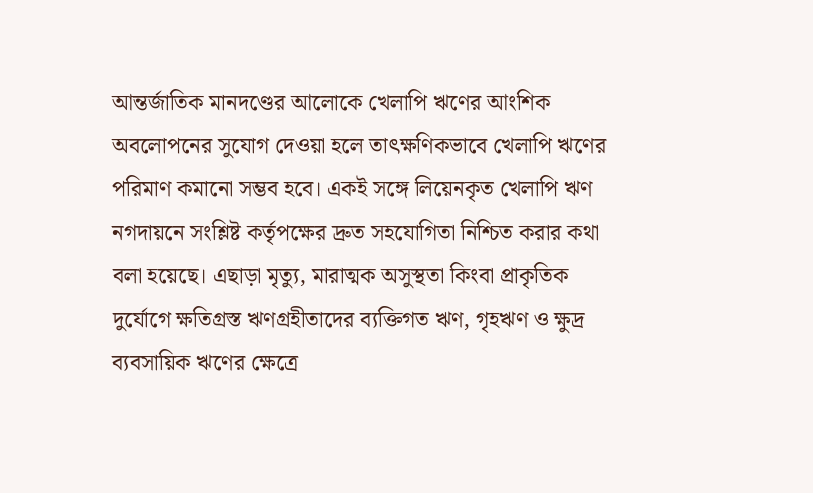আন্তর্জাতিক মানদণ্ডের আলোকে খেলাপি ঋণের আংশিক অবলোপনের সুযোগ দেওয়া হলে তাৎক্ষণিকভাবে খেলাপি ঋণের পরিমাণ কমানো সম্ভব হবে। একই সঙ্গে লিয়েনকৃত খেলাপি ঋণ নগদায়নে সংশ্লিষ্ট কর্তৃপক্ষের দ্রুত সহযোগিতা নিশ্চিত করার কথা বলা হয়েছে। এছাড়া মৃত্যু, মারাত্মক অসুস্থতা কিংবা প্রাকৃতিক দুর্যোগে ক্ষতিগ্রস্ত ঋণগ্রহীতাদের ব্যক্তিগত ঋণ, গৃহঋণ ও ক্ষুদ্র ব্যবসায়িক ঋণের ক্ষেত্রে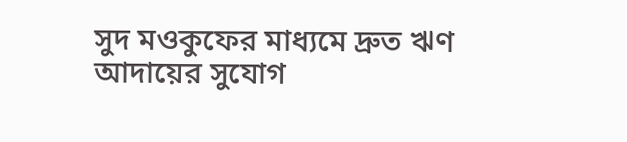সুদ মওকুফের মাধ্যমে দ্রুত ঋণ আদায়ের সুযোগ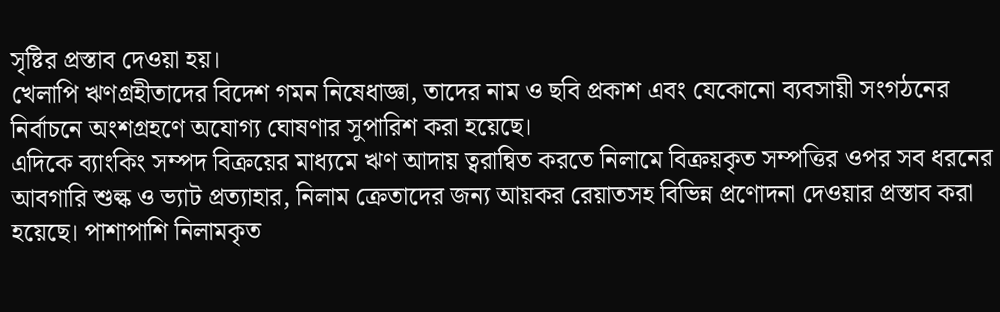সৃষ্টির প্রস্তাব দেওয়া হয়।
খেলাপি ঋণগ্রহীতাদের বিদেশ গমন নিষেধাজ্ঞা, তাদের নাম ও ছবি প্রকাশ এবং যেকোনো ব্যবসায়ী সংগঠনের নির্বাচনে অংশগ্রহণে অযোগ্য ঘোষণার সুপারিশ করা হয়েছে।
এদিকে ব্যাংকিং সম্পদ বিক্রয়ের মাধ্যমে ঋণ আদায় ত্বরান্বিত করতে নিলামে বিক্রয়কৃত সম্পত্তির ওপর সব ধরনের আবগারি শুল্ক ও ভ্যাট প্রত্যাহার, নিলাম ক্রেতাদের জন্য আয়কর রেয়াতসহ বিভিন্ন প্রণোদনা দেওয়ার প্রস্তাব করা হয়েছে। পাশাপাশি নিলামকৃত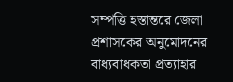সম্পত্তি হস্তান্তরে জেলা প্রশাসকের অনুমোদনের বাধ্যবাধকতা প্রত্যাহার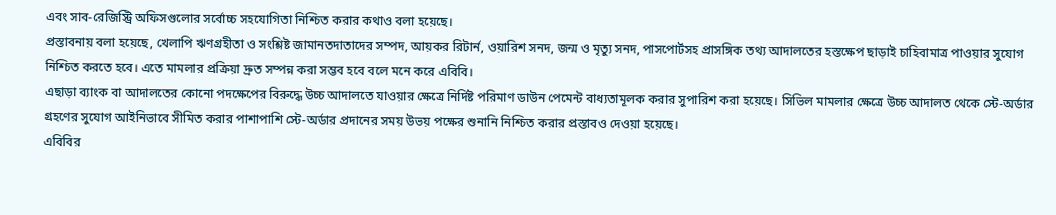এবং সাব-রেজিস্ট্রি অফিসগুলোর সর্বোচ্চ সহযোগিতা নিশ্চিত করার কথাও বলা হয়েছে।
প্রস্তাবনায় বলা হয়েছে, খেলাপি ঋণগ্রহীতা ও সংশ্লিষ্ট জামানতদাতাদের সম্পদ, আয়কর রিটার্ন, ওয়ারিশ সনদ, জন্ম ও মৃত্যু সনদ, পাসপোর্টসহ প্রাসঙ্গিক তথ্য আদালতের হস্তক্ষেপ ছাড়াই চাহিবামাত্র পাওয়ার সুযোগ নিশ্চিত করতে হবে। এতে মামলার প্রক্রিয়া দ্রুত সম্পন্ন করা সম্ভব হবে বলে মনে করে এবিবি।
এছাড়া ব্যাংক বা আদালতের কোনো পদক্ষেপের বিরুদ্ধে উচ্চ আদালতে যাওয়ার ক্ষেত্রে নির্দিষ্ট পরিমাণ ডাউন পেমেন্ট বাধ্যতামূলক করার সুপারিশ করা হয়েছে। সিভিল মামলার ক্ষেত্রে উচ্চ আদালত থেকে স্টে-অর্ডার গ্রহণের সুযোগ আইনিভাবে সীমিত করার পাশাপাশি স্টে-অর্ডার প্রদানের সময় উভয় পক্ষের শুনানি নিশ্চিত করার প্রস্তাবও দেওয়া হয়েছে।
এবিবির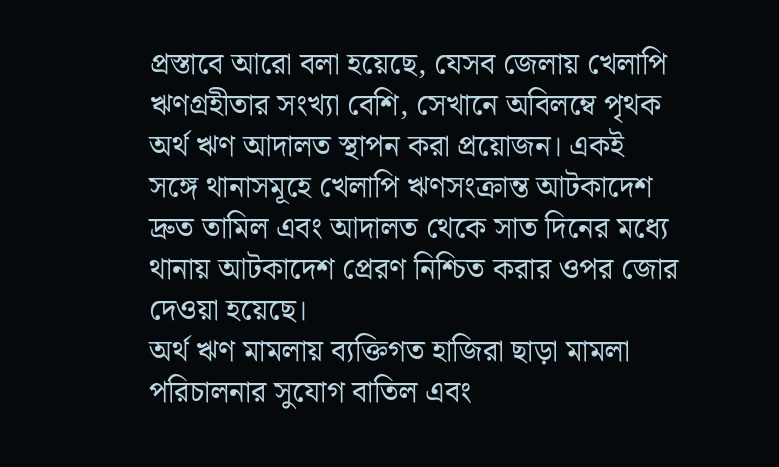প্রস্তাবে আরো বলা হয়েছে, যেসব জেলায় খেলাপি ঋণগ্রহীতার সংখ্যা বেশি, সেখানে অবিলম্বে পৃথক অর্থ ঋণ আদালত স্থাপন করা প্রয়োজন। একই সঙ্গে থানাসমূহে খেলাপি ঋণসংক্রান্ত আটকাদেশ দ্রুত তামিল এবং আদালত থেকে সাত দিনের মধ্যে থানায় আটকাদেশ প্রেরণ নিশ্চিত করার ওপর জোর দেওয়া হয়েছে।
অর্থ ঋণ মামলায় ব্যক্তিগত হাজিরা ছাড়া মামলা পরিচালনার সুযোগ বাতিল এবং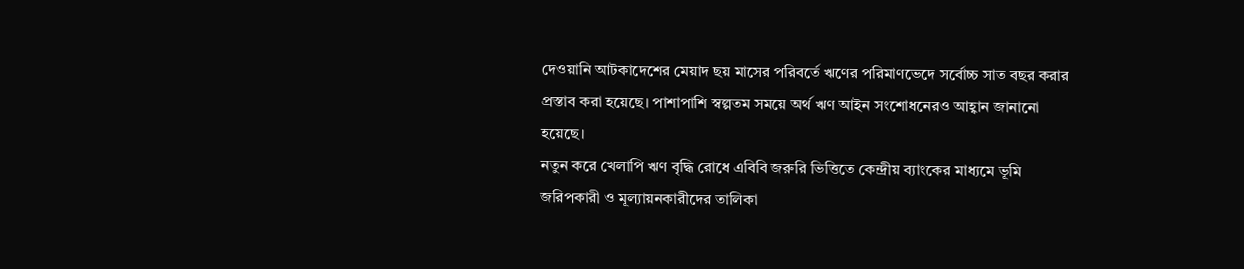দেওয়ানি আটকাদেশের মেয়াদ ছয় মাসের পরিবর্তে ঋণের পরিমাণভেদে সর্বোচ্চ সাত বছর করার প্রস্তাব করা হয়েছে। পাশাপাশি স্বল্পতম সময়ে অর্থ ঋণ আইন সংশোধনেরও আহ্বান জানানো হয়েছে।
নতুন করে খেলাপি ঋণ বৃদ্ধি রোধে এবিবি জরুরি ভিত্তিতে কেন্দ্রীয় ব্যাংকের মাধ্যমে ভূমি জরিপকারী ও মূল্যায়নকারীদের তালিকা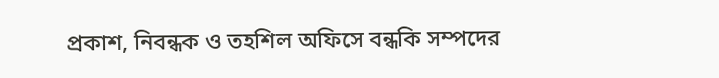প্রকাশ, নিবন্ধক ও তহশিল অফিসে বন্ধকি সম্পদের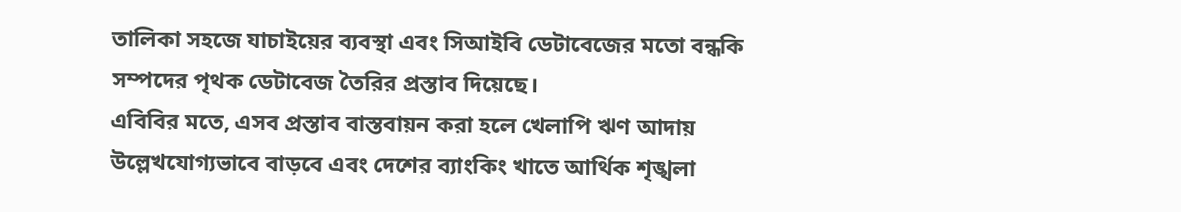তালিকা সহজে যাচাইয়ের ব্যবস্থা এবং সিআইবি ডেটাবেজের মতো বন্ধকি সম্পদের পৃথক ডেটাবেজ তৈরির প্রস্তাব দিয়েছে।
এবিবির মতে, এসব প্রস্তাব বাস্তবায়ন করা হলে খেলাপি ঋণ আদায় উল্লেখযোগ্যভাবে বাড়বে এবং দেশের ব্যাংকিং খাতে আর্থিক শৃঙ্খলা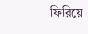ফিরিয়ে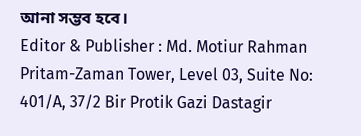আনা সম্ভব হবে।
Editor & Publisher : Md. Motiur Rahman
Pritam-Zaman Tower, Level 03, Suite No: 401/A, 37/2 Bir Protik Gazi Dastagir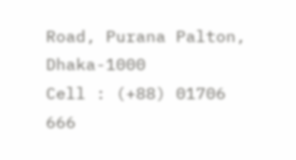Road, Purana Palton, Dhaka-1000
Cell : (+88) 01706 666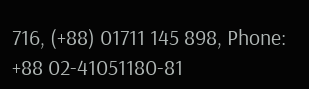716, (+88) 01711 145 898, Phone: +88 02-41051180-81